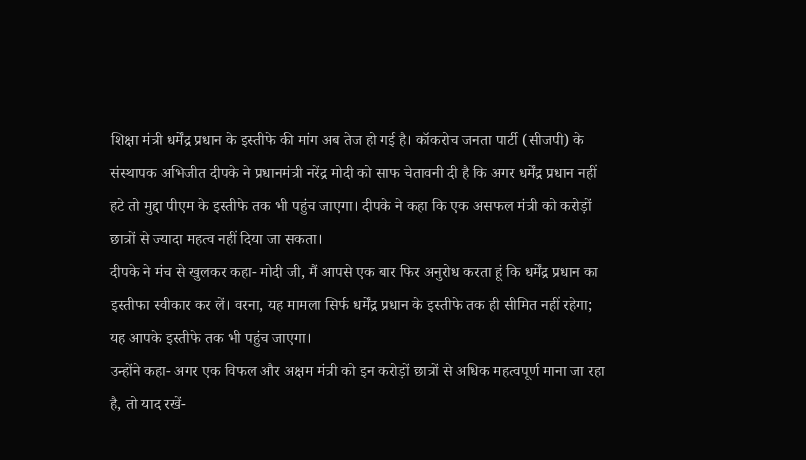शिक्षा मंत्री धर्मेंद्र प्रधान के इस्तीफे की मांग अब तेज हो गई है। कॉकरोच जनता पार्टी (सीजपी) के संस्थापक अभिजीत दीपके ने प्रधानमंत्री नरेंद्र मोदी को साफ चेतावनी दी है कि अगर धर्मेंद्र प्रधान नहीं हटे तो मुद्दा पीएम के इस्तीफे तक भी पहुंच जाएगा। दीपके ने कहा कि एक असफल मंत्री को करोड़ों छात्रों से ज्यादा महत्व नहीं दिया जा सकता।
दीपके ने मंच से खुलकर कहा- मोदी जी, मैं आपसे एक बार फिर अनुरोध करता हूं कि धर्मेंद्र प्रधान का इस्तीफा स्वीकार कर लें। वरना, यह मामला सिर्फ धर्मेंद्र प्रधान के इस्तीफे तक ही सीमित नहीं रहेगा; यह आपके इस्तीफे तक भी पहुंच जाएगा।
उन्होंने कहा- अगर एक विफल और अक्षम मंत्री को इन करोड़ों छात्रों से अधिक महत्वपूर्ण माना जा रहा है, तो याद रखें-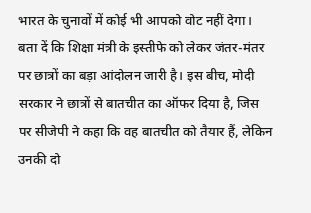भारत के चुनावों में कोई भी आपको वोट नहीं देगा।
बता दें कि शिक्षा मंत्री के इस्तीफे को लेकर जंतर-मंतर पर छात्रों का बड़ा आंदोलन जारी है। इस बीच, मोदी सरकार ने छात्रों से बातचीत का ऑफर दिया है, जिस पर सीजेपी ने कहा कि वह बातचीत को तैयार हैं, लेकिन उनकी दो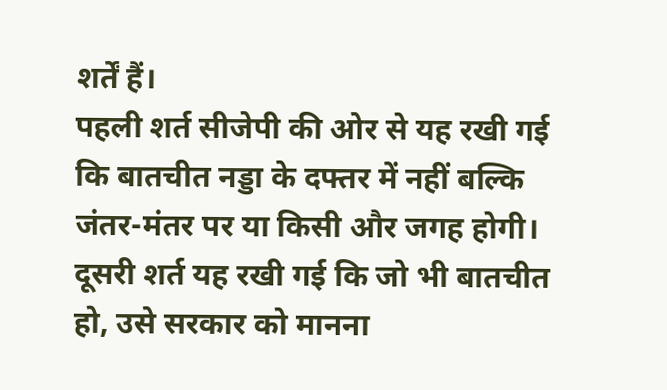शर्तें हैं।
पहली शर्त सीजेपी की ओर से यह रखी गई कि बातचीत नड्डा के दफ्तर में नहीं बल्कि जंतर-मंतर पर या किसी और जगह होगी। दूसरी शर्त यह रखी गई कि जो भी बातचीत हो, उसे सरकार को मानना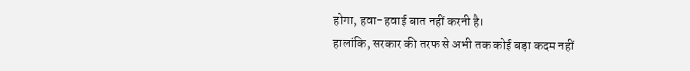होगा, हवा-हवाई बात नहीं करनी है।
हालांकि, सरकार की तरफ से अभी तक कोई बड़ा कदम नहीं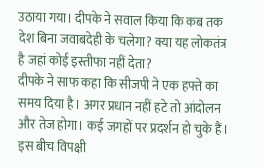उठाया गया। दीपके ने सवाल किया कि कब तक देश बिना जवाबदेही के चलेगा? क्या यह लोकतंत्र है जहां कोई इस्तीफा नहीं देता?
दीपके ने साफ कहा कि सीजपी ने एक हफ्ते का समय दिया है। अगर प्रधान नहीं हटे तो आंदोलन और तेज होगा। कई जगहों पर प्रदर्शन हो चुके हैं। इस बीच विपक्षी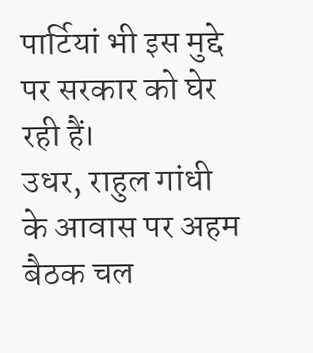पार्टियां भी इस मुद्दे पर सरकार को घेर रही हैं।
उधर, राहुल गांधी के आवास पर अहम बैठक चल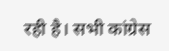रही है। सभी कांग्रेस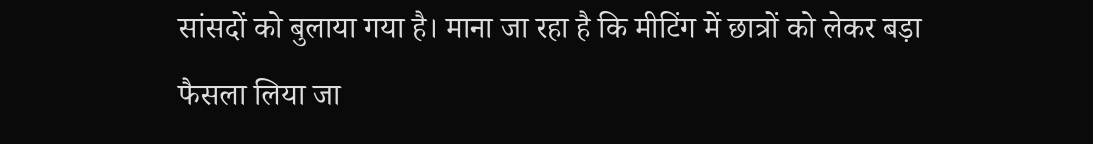सांसदों को बुलाया गया है। माना जा रहा है कि मीटिंग में छात्रों को लेकर बड़ा फैसला लिया जा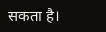सकता है।